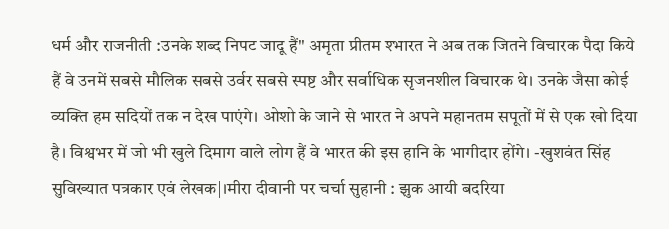धर्म और राजनीती :उनके शब्द निपट जादू हैं'' अमृता प्रीतम श्भारत ने अब तक जितने विचारक पैदा किये हैं वे उनमें सबसे मौलिक सबसे उर्वर सबसे स्पष्ट और सर्वाधिक सृजनशील विचारक थे। उनके जैसा कोई व्यक्ति हम सदियों तक न देख पाएंगे। ओशो के जाने से भारत ने अपने महानतम सपूतों में से एक खो दिया है। विश्वभर में जो भी खुले दिमाग वाले लोग हैं वे भारत की इस हानि के भागीदार होंगे। -खुशवंत सिंह सुविख्यात पत्रकार एवं लेखक|।मीरा दीवानी पर चर्चा सुहानी : झुक आयी बदरिया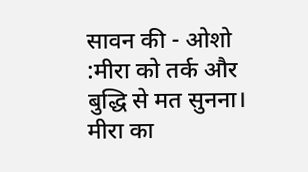सावन की - ओशो :मीरा को तर्क और बुद्धि से मत सुनना। मीरा का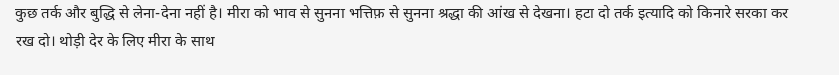कुछ तर्क और बुद्धि से लेना-देना नहीं है। मीरा को भाव से सुनना भत्तिफ़ से सुनना श्रद्धा की आंख से देखना। हटा दो तर्क इत्यादि को किनारे सरका कर रख दो। थोड़ी देर के लिए मीरा के साथ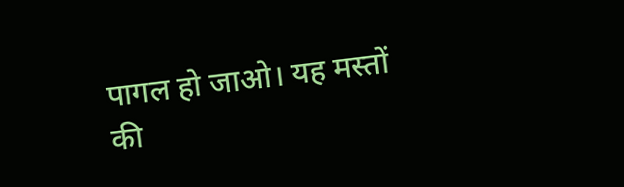पागल हो जाओ। यह मस्तों की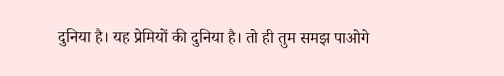दुनिया है। यह प्रेमियों की दुनिया है। तो ही तुम समझ पाओगे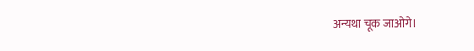अन्यथा चूक जाओगे।